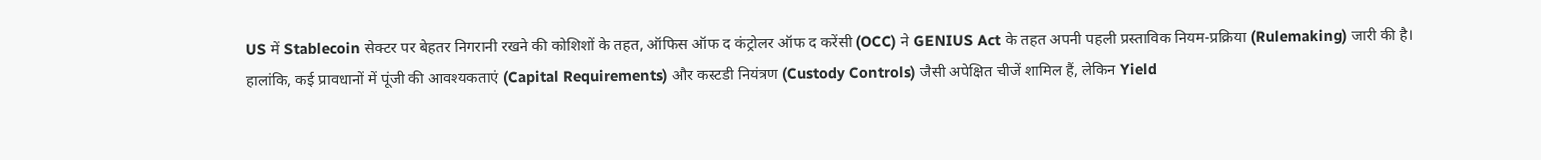US में Stablecoin सेक्टर पर बेहतर निगरानी रखने की कोशिशों के तहत, ऑफिस ऑफ द कंट्रोलर ऑफ द करेंसी (OCC) ने GENIUS Act के तहत अपनी पहली प्रस्ताविक नियम-प्रक्रिया (Rulemaking) जारी की है। हालांकि, कई प्रावधानों में पूंजी की आवश्यकताएं (Capital Requirements) और कस्टडी नियंत्रण (Custody Controls) जैसी अपेक्षित चीजें शामिल हैं, लेकिन Yield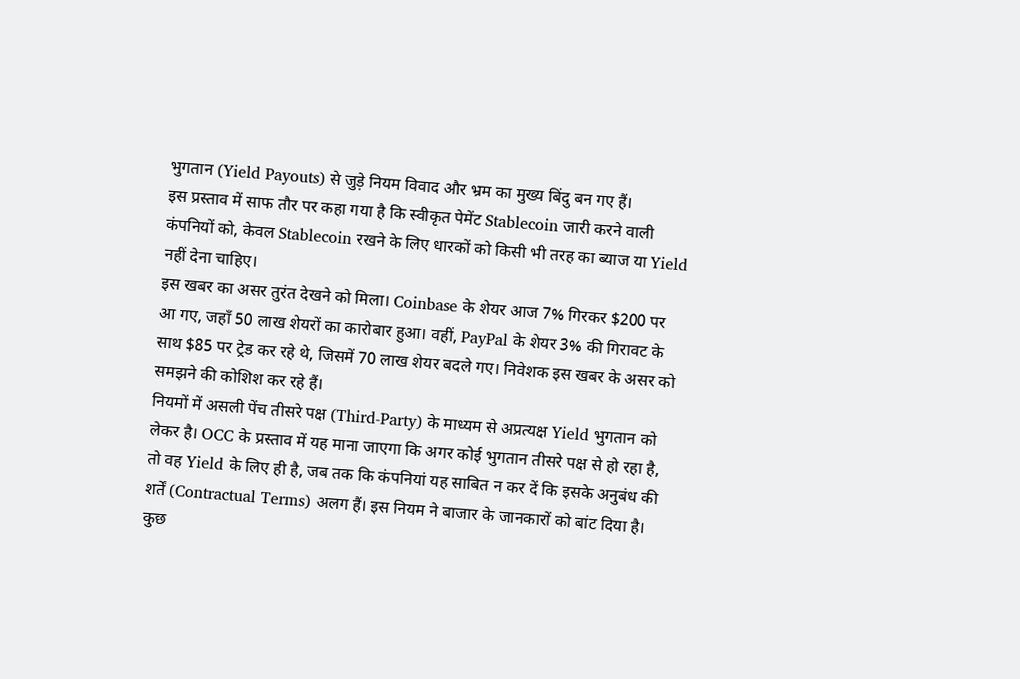भुगतान (Yield Payouts) से जुड़े नियम विवाद और भ्रम का मुख्य बिंदु बन गए हैं।
इस प्रस्ताव में साफ तौर पर कहा गया है कि स्वीकृत पेमेंट Stablecoin जारी करने वाली कंपनियों को, केवल Stablecoin रखने के लिए धारकों को किसी भी तरह का ब्याज या Yield नहीं देना चाहिए।
इस खबर का असर तुरंत देखने को मिला। Coinbase के शेयर आज 7% गिरकर $200 पर आ गए, जहाँ 50 लाख शेयरों का कारोबार हुआ। वहीं, PayPal के शेयर 3% की गिरावट के साथ $85 पर ट्रेड कर रहे थे, जिसमें 70 लाख शेयर बदले गए। निवेशक इस खबर के असर को समझने की कोशिश कर रहे हैं।
नियमों में असली पेंच तीसरे पक्ष (Third-Party) के माध्यम से अप्रत्यक्ष Yield भुगतान को लेकर है। OCC के प्रस्ताव में यह माना जाएगा कि अगर कोई भुगतान तीसरे पक्ष से हो रहा है, तो वह Yield के लिए ही है, जब तक कि कंपनियां यह साबित न कर दें कि इसके अनुबंध की शर्तें (Contractual Terms) अलग हैं। इस नियम ने बाजार के जानकारों को बांट दिया है। कुछ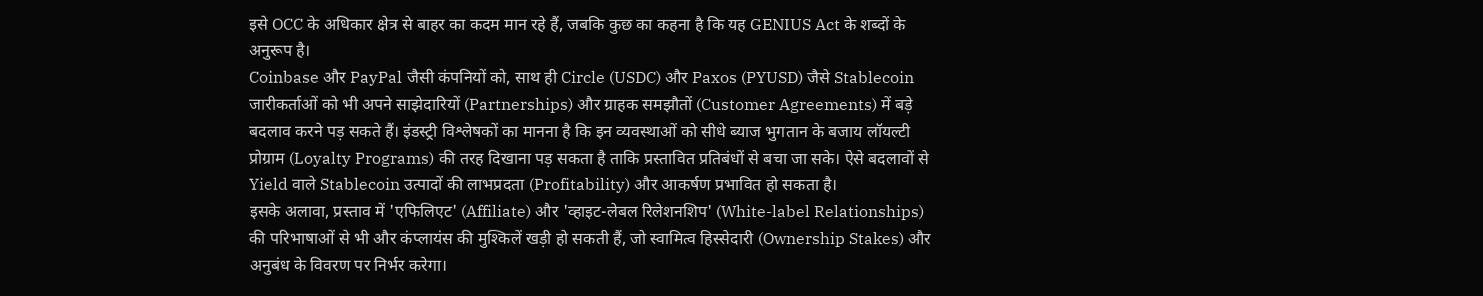इसे OCC के अधिकार क्षेत्र से बाहर का कदम मान रहे हैं, जबकि कुछ का कहना है कि यह GENIUS Act के शब्दों के अनुरूप है।
Coinbase और PayPal जैसी कंपनियों को, साथ ही Circle (USDC) और Paxos (PYUSD) जैसे Stablecoin जारीकर्ताओं को भी अपने साझेदारियों (Partnerships) और ग्राहक समझौतों (Customer Agreements) में बड़े बदलाव करने पड़ सकते हैं। इंडस्ट्री विश्लेषकों का मानना है कि इन व्यवस्थाओं को सीधे ब्याज भुगतान के बजाय लॉयल्टी प्रोग्राम (Loyalty Programs) की तरह दिखाना पड़ सकता है ताकि प्रस्तावित प्रतिबंधों से बचा जा सके। ऐसे बदलावों से Yield वाले Stablecoin उत्पादों की लाभप्रदता (Profitability) और आकर्षण प्रभावित हो सकता है।
इसके अलावा, प्रस्ताव में 'एफिलिएट' (Affiliate) और 'व्हाइट-लेबल रिलेशनशिप' (White-label Relationships) की परिभाषाओं से भी और कंप्लायंस की मुश्किलें खड़ी हो सकती हैं, जो स्वामित्व हिस्सेदारी (Ownership Stakes) और अनुबंध के विवरण पर निर्भर करेगा।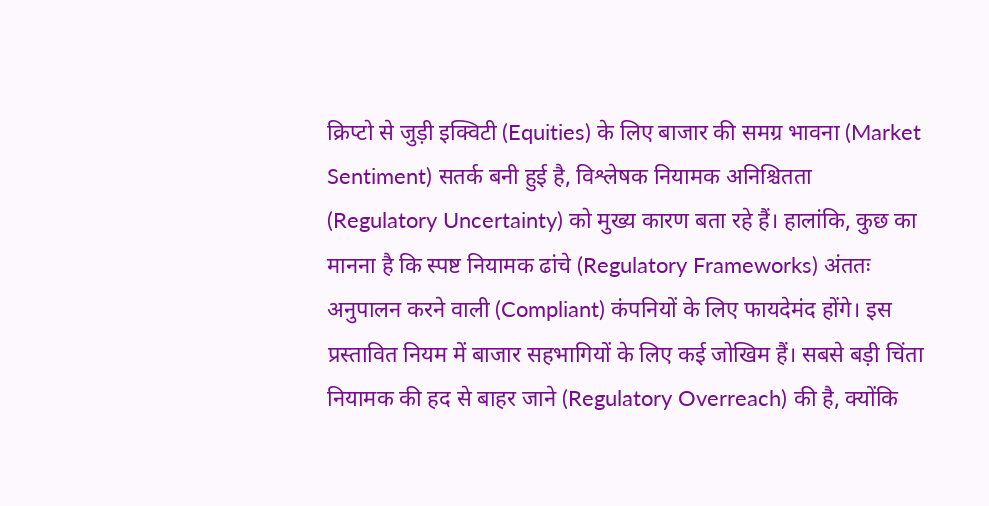क्रिप्टो से जुड़ी इक्विटी (Equities) के लिए बाजार की समग्र भावना (Market Sentiment) सतर्क बनी हुई है, विश्लेषक नियामक अनिश्चितता (Regulatory Uncertainty) को मुख्य कारण बता रहे हैं। हालांकि, कुछ का मानना है कि स्पष्ट नियामक ढांचे (Regulatory Frameworks) अंततः अनुपालन करने वाली (Compliant) कंपनियों के लिए फायदेमंद होंगे। इस प्रस्तावित नियम में बाजार सहभागियों के लिए कई जोखिम हैं। सबसे बड़ी चिंता नियामक की हद से बाहर जाने (Regulatory Overreach) की है, क्योंकि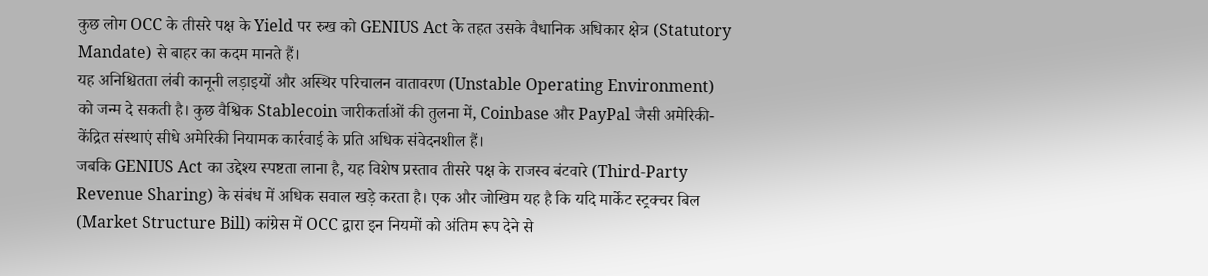कुछ लोग OCC के तीसरे पक्ष के Yield पर रुख को GENIUS Act के तहत उसके वैधानिक अधिकार क्षेत्र (Statutory Mandate) से बाहर का कदम मानते हैं।
यह अनिश्चितता लंबी कानूनी लड़ाइयों और अस्थिर परिचालन वातावरण (Unstable Operating Environment) को जन्म दे सकती है। कुछ वैश्विक Stablecoin जारीकर्ताओं की तुलना में, Coinbase और PayPal जैसी अमेरिकी-केंद्रित संस्थाएं सीधे अमेरिकी नियामक कार्रवाई के प्रति अधिक संवेदनशील हैं।
जबकि GENIUS Act का उद्देश्य स्पष्टता लाना है, यह विशेष प्रस्ताव तीसरे पक्ष के राजस्व बंटवारे (Third-Party Revenue Sharing) के संबंध में अधिक सवाल खड़े करता है। एक और जोखिम यह है कि यदि मार्केट स्ट्रक्चर बिल (Market Structure Bill) कांग्रेस में OCC द्वारा इन नियमों को अंतिम रूप देने से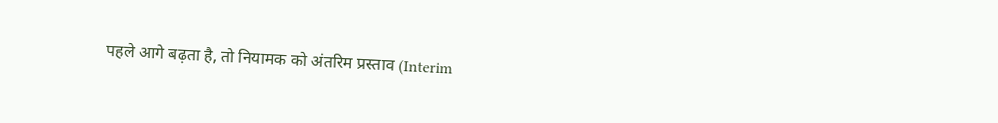पहले आगे बढ़ता है, तो नियामक को अंतरिम प्रस्ताव (Interim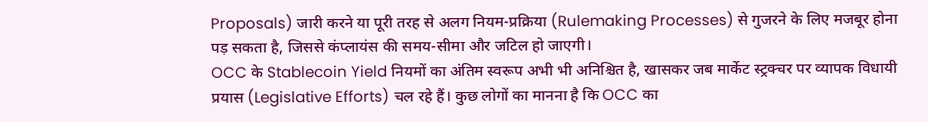Proposals) जारी करने या पूरी तरह से अलग नियम-प्रक्रिया (Rulemaking Processes) से गुजरने के लिए मजबूर होना पड़ सकता है, जिससे कंप्लायंस की समय-सीमा और जटिल हो जाएगी।
OCC के Stablecoin Yield नियमों का अंतिम स्वरूप अभी भी अनिश्चित है, खासकर जब मार्केट स्ट्रक्चर पर व्यापक विधायी प्रयास (Legislative Efforts) चल रहे हैं। कुछ लोगों का मानना है कि OCC का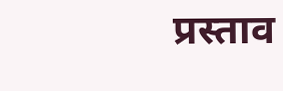प्रस्ताव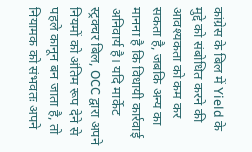कांग्रेस के बिल में Yield के मुद्दे को संबोधित करने की आवश्यकता को कम कर सकता है, जबकि अन्य का मानना है कि विधायी कार्रवाई अनिवार्य है। यदि मार्केट स्ट्रक्चर बिल, OCC द्वारा अपने नियमों को अंतिम रूप देने से पहले कानून बन जाता है, तो नियामक को संभवतः अपने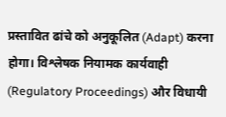प्रस्तावित ढांचे को अनुकूलित (Adapt) करना होगा। विश्लेषक नियामक कार्यवाही (Regulatory Proceedings) और विधायी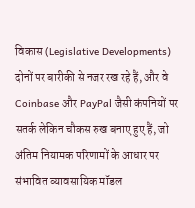विकास (Legislative Developments) दोनों पर बारीकी से नजर रख रहे हैं, और वे Coinbase और PayPal जैसी कंपनियों पर सतर्क लेकिन चौकस रुख बनाए हुए हैं, जो अंतिम नियामक परिणामों के आधार पर संभावित व्यावसायिक मॉडल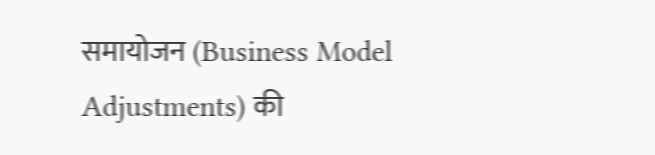समायोजन (Business Model Adjustments) की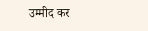उम्मीद कर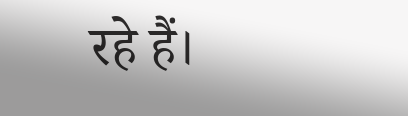रहे हैं।